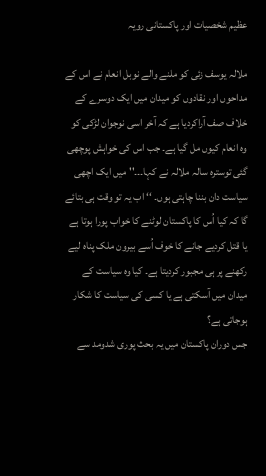عظیم شخصیات اور پاکستانی رویہ

ملالہ یوسف زئی کو ملنے والے نوبل انعام نے اس کے مداحوں اور نقادوں کو میدان میں ایک دوسرے کے خلاف صف آراکردیا ہے کہ آخر اسی نوجوان لڑکی کو وہ انعام کیوں مل گیا ہے۔ جب اس کی خواہش پوچھی گئی توسترہ سالہ ملالہ نے کہا۔۔۔'' میں ایک اچھی سیاست دان بننا چاہتی ہوں۔ ‘‘ اب یہ تو وقت ہی بتائے گا کہ کیا اُس کا پاکستان لوٹنے کا خواب پورا ہوتا ہے یا قتل کردیے جانے کا خوف اُسے بیرون ملک پناہ لیے رکھنے پر ہی مجبور کردیتا ہے۔ کیا وہ سیاست کے میدان میں آسکتی ہے یا کسی کی سیاست کا شکار ہوجاتی ہے؟
جس دوران پاکستان میں یہ بحث پوری شدومد سے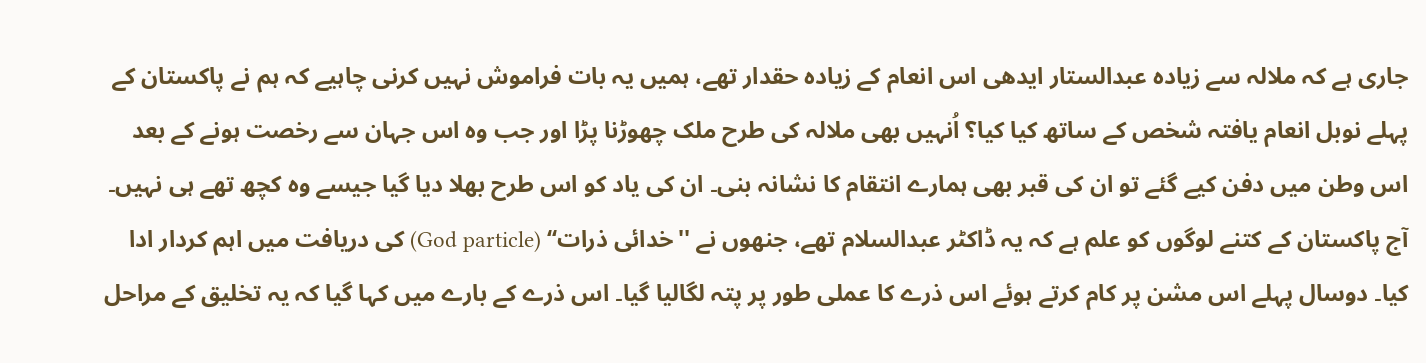جاری ہے کہ ملالہ سے زیادہ عبدالستار ایدھی اس انعام کے زیادہ حقدار تھے، ہمیں یہ بات فراموش نہیں کرنی چاہیے کہ ہم نے پاکستان کے پہلے نوبل انعام یافتہ شخص کے ساتھ کیا کیا؟ اُنہیں بھی ملالہ کی طرح ملک چھوڑنا پڑا اور جب وہ اس جہان سے رخصت ہونے کے بعد اس وطن میں دفن کیے گئے تو ان کی قبر بھی ہمارے انتقام کا نشانہ بنی۔ ان کی یاد کو اس طرح بھلا دیا گیا جیسے وہ کچھ تھے ہی نہیں۔ آج پاکستان کے کتنے لوگوں کو علم ہے کہ یہ ڈاکٹر عبدالسلام تھے، جنھوں نے ''خدائی ذرات‘‘ (God particle) کی دریافت میں اہم کردار ادا کیا۔ دوسال پہلے اس مشن پر کام کرتے ہوئے اس ذرے کا عملی طور پر پتہ لگالیا گیا۔ اس ذرے کے بارے میں کہا گیا کہ یہ تخلیق کے مراحل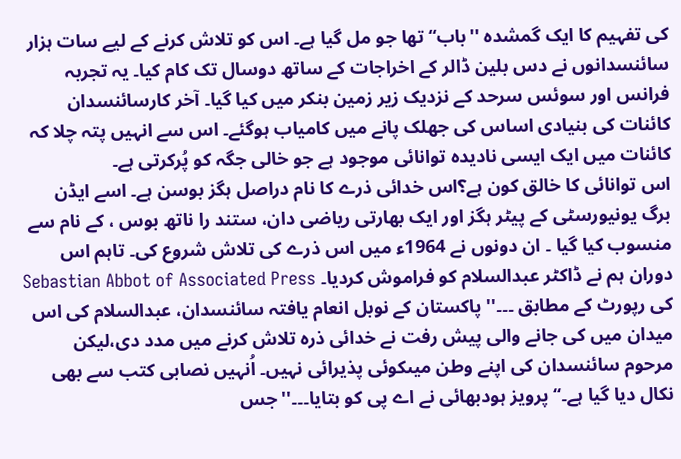کی تفہیم کا ایک گمشدہ ''باب‘‘ تھا جو مل گیا ہے۔ اس کو تلاش کرنے کے لیے سات ہزار سائنسدانوں نے دس بلین ڈالر کے اخراجات کے ساتھ دوسال تک کام کیا۔ یہ تجربہ فرانس اور سوئس سرحد کے نزدیک زیر زمین بنکر میں کیا گیا۔ آخر کارسائنسدان کائنات کی بنیادی اساس کی جھلک پانے میں کامیاب ہوگئے۔ اس سے انہیں پتہ چلا کہ کائنات میں ایک ایسی نادیدہ توانائی موجود ہے جو خالی جگہ کو پُرکرتی ہے۔
اس توانائی کا خالق کون ہے؟اس خدائی ذرے کا نام دراصل ہگز بوسن ہے۔ اسے ایڈن برگ یونیورسٹی کے پیٹر ہگز اور ایک بھارتی ریاضی دان، ستند را ناتھ بوس ، کے نام سے منسوب کیا گیا ۔ ان دونوں نے 1964ء میں اس ذرے کی تلاش شروع کی۔ تاہم اس دوران ہم نے ڈاکٹر عبدالسلام کو فراموش کردیا۔ Sebastian Abbot of Associated Press کی رپورٹ کے مطابق ۔۔۔'' پاکستان کے نوبل انعام یافتہ سائنسدان، عبدالسلام کی اس میدان میں کی جانے والی پیش رفت نے خدائی ذرہ تلاش کرنے میں مدد دی،لیکن مرحوم سائنسدان کی اپنے وطن میںکوئی پذیرائی نہیں۔ اُنہیں نصابی کتب سے بھی نکال دیا گیا ہے۔‘‘پرویز ہودبھائی نے اے پی کو بتایا۔۔۔''جس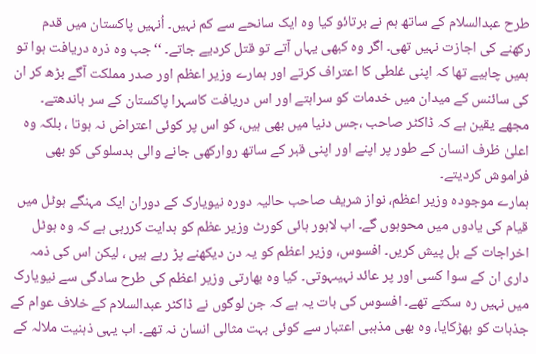طرح عبدالسلام کے ساتھ ہم نے برتائو کیا وہ ایک سانحے سے کم نہیں۔ اُنہیں پاکستان میں قدم رکھنے کی اجازت نہیں تھی۔ اگر وہ کبھی یہاں آتے تو قتل کردیے جاتے۔ ‘‘جب وہ ذرہ دریافت ہوا تو ہمیں چاہیے تھا کہ اپنی غلطی کا اعتراف کرتے اور ہمارے وزیر اعظم اور صدر مملکت آگے بڑھ کر ان کی سائنس کے میدان میں خدمات کو سراہتے اور اس دریافت کاسہرا پاکستان کے سر باندھتے۔ مجھے یقین ہے کہ ڈاکٹر صاحب ،جس دنیا میں بھی ہیں، کو اس پر کوئی اعتراض نہ ہوتا ، بلکہ وہ اعلیٰ ظرف انسان کے طور پر اپنے اور اپنی قبر کے ساتھ روارکھی جانے والی بدسلوکی کو بھی فراموش کردیتے۔
ہمارے موجودہ وزیر اعظم، نواز شریف صاحب حالیہ دورہ نیویارک کے دوران ایک مہنگے ہوٹل میں قیام کی یادوں میں محوہوں گے۔ اب لاہور ہائی کورٹ وزیر عظم کو ہدایت کررہی ہے کہ وہ ہوٹل اخراجات کے بل پیش کریں۔ افسوس، وزیر اعظم کو یہ دن دیکھنے پڑ رہے ہیں ، لیکن اس کی ذمہ داری ان کے سوا کسی اور پر عائد نہیںہوتی۔ کیا وہ بھارتی وزیر اعظم کی طرح سادگی سے نیویارک میں نہیں رہ سکتے تھے۔ افسوس کی بات یہ ہے کہ جن لوگوں نے ڈاکٹر عبدالسلام کے خلاف عوام کے جذبات کو بھڑکایا، وہ بھی مذہبی اعتبار سے کوئی بہت مثالی انسان نہ تھے۔ اب یہی ذہنیت ملالہ کے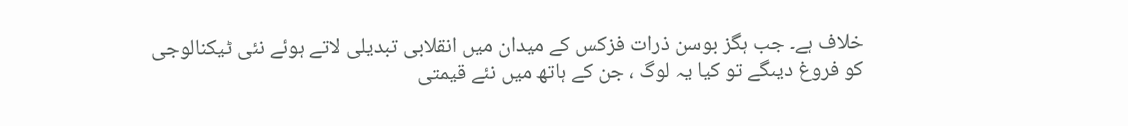خلاف ہے۔ جب ہگز بوسن ذرات فزکس کے میدان میں انقلابی تبدیلی لاتے ہوئے نئی ٹیکنالوجی کو فروغ دیںگے تو کیا یہ لوگ ، جن کے ہاتھ میں نئے قیمتی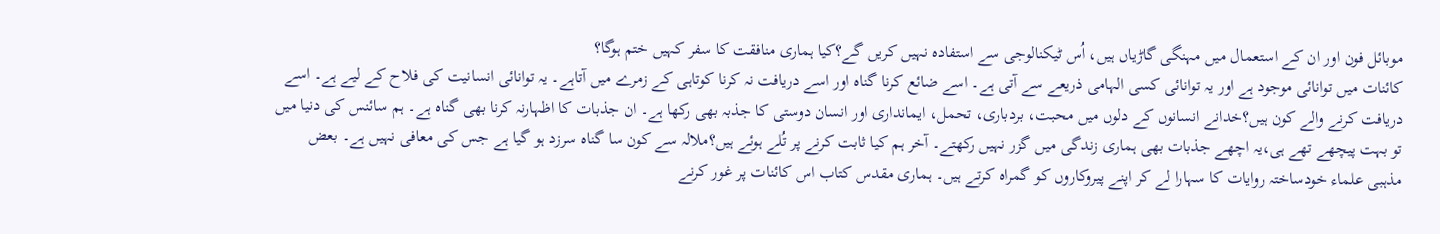موبائل فون اور ان کے استعمال میں مہنگی گاڑیاں ہیں، اُس ٹیکنالوجی سے استفادہ نہیں کریں گے؟کیا ہماری منافقت کا سفر کہیں ختم ہوگا؟
کائنات میں توانائی موجود ہے اور یہ توانائی کسی الہامی ذریعے سے آتی ہے۔ اسے ضائع کرنا گناہ اور اسے دریافت نہ کرنا کوتاہی کے زمرے میں آتاہے۔ یہ توانائی انسانیت کی فلاح کے لیے ہے۔ اسے دریافت کرنے والے کون ہیں؟خدانے انسانوں کے دلوں میں محبت، بردباری، تحمل، ایمانداری اور انسان دوستی کا جذبہ بھی رکھا ہے۔ ان جذبات کا اظہارنہ کرنا بھی گناہ ہے۔ ہم سائنس کی دنیا میں تو بہت پیچھے تھے ہی،یہ اچھے جذبات بھی ہماری زندگی میں گزر نہیں رکھتے۔ آخر ہم کیا ثابت کرنے پر تُلے ہوئے ہیں؟ملالہ سے کون سا گناہ سرزد ہو گیا ہے جس کی معافی نہیں ہے۔ بعض مذہبی علماء خودساختہ روایات کا سہارا لے کر اپنے پیروکاروں کو گمراہ کرتے ہیں۔ ہماری مقدس کتاب اس کائنات پر غور کرنے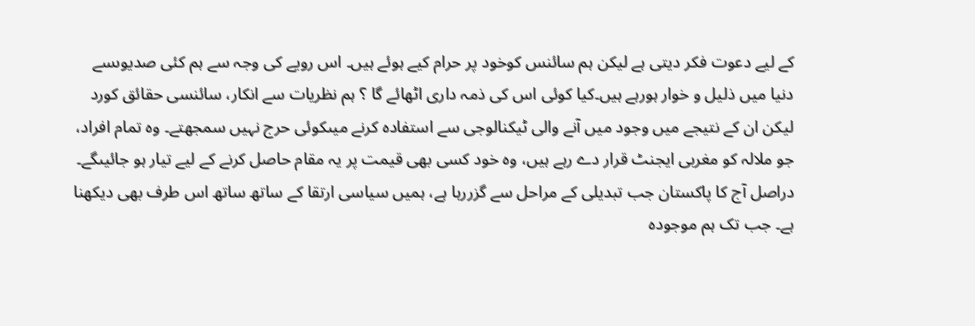کے لیے دعوت فکر دیتی ہے لیکن ہم سائنس کوخود پر حرام کیے ہوئے ہیں۔ اس رویے کی وجہ سے ہم کئی صدیوںسے دنیا میں ذلیل و خوار ہورہے ہیں۔کیا کوئی اس کی ذمہ داری اٹھائے گا ؟ ہم نظریات سے انکار، سائنسی حقائق کورد لیکن ان کے نتیجے میں وجود میں آنے والی ٹیکنالوجی سے استفادہ کرنے میںکوئی حرج نہیں سمجھتے۔ وہ تمام افراد، جو ملالہ کو مغربی ایجنٹ قرار دے رہے ہیں، وہ خود کسی بھی قیمت پر یہ مقام حاصل کرنے کے لیے تیار ہو جائیںگے۔
دراصل آج کا پاکستان جب تبدیلی کے مراحل سے گزررہا ہے، ہمیں سیاسی ارتقا کے ساتھ ساتھ اس طرف بھی دیکھنا ہے۔ جب تک ہم موجودہ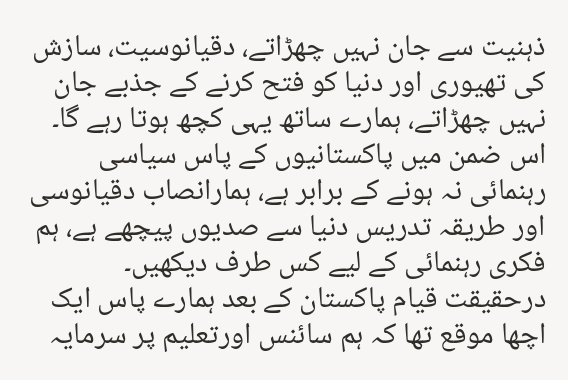ذہنیت سے جان نہیں چھڑاتے، دقیانوسیت، سازش کی تھیوری اور دنیا کو فتح کرنے کے جذبے جان نہیں چھڑاتے، ہمارے ساتھ یہی کچھ ہوتا رہے گا۔ اس ضمن میں پاکستانیوں کے پاس سیاسی رہنمائی نہ ہونے کے برابر ہے، ہمارانصاب دقیانوسی اور طریقہ تدریس دنیا سے صدیوں پیچھے ہے، ہم فکری رہنمائی کے لیے کس طرف دیکھیں۔ درحقیقت قیام پاکستان کے بعد ہمارے پاس ایک اچھا موقع تھا کہ ہم سائنس اورتعلیم پر سرمایہ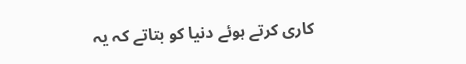کاری کرتے ہوئے دنیا کو بتاتے کہ یہ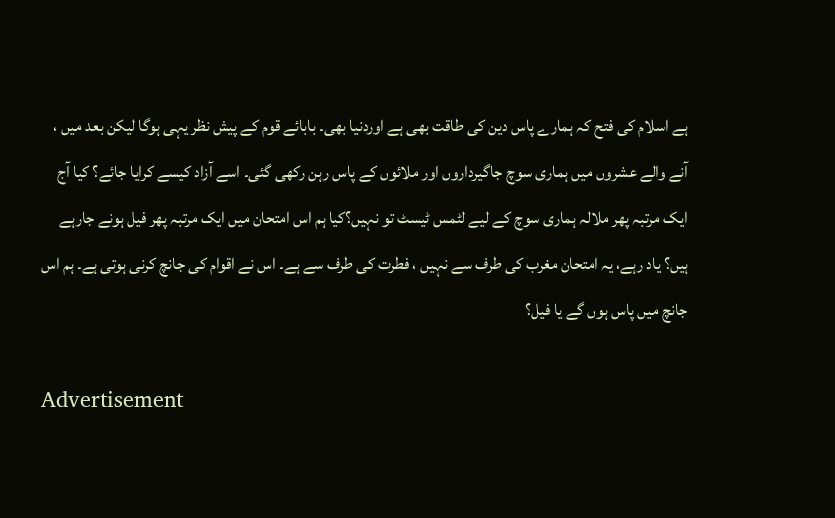ہے اسلام کی فتح کہ ہمارے پاس دین کی طاقت بھی ہے اوردنیا بھی۔ بابائے قوم کے پیش نظر یہی ہوگا لیکن بعد میں ، آنے والے عشروں میں ہماری سوچ جاگیرداروں اور ملائوں کے پاس رہن رکھی گئی۔ اسے آزاد کیسے کرایا جائے؟ کیا آج ایک مرتبہ پھر ملالہ ہماری سوچ کے لیے لٹمس ٹیسٹ تو نہیں؟کیا ہم اس امتحان میں ایک مرتبہ پھر فیل ہونے جارہے ہیں؟ یاد رہے، یہ امتحان مغرب کی طرف سے نہیں ، فطرت کی طرف سے ہے۔ اس نے اقوام کی جانچ کرنی ہوتی ہے۔ ہم اس جانچ میں پاس ہوں گے یا فیل؟

Advertisement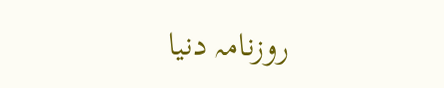روزنامہ دنیا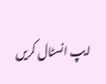ایپ انسٹال کریں